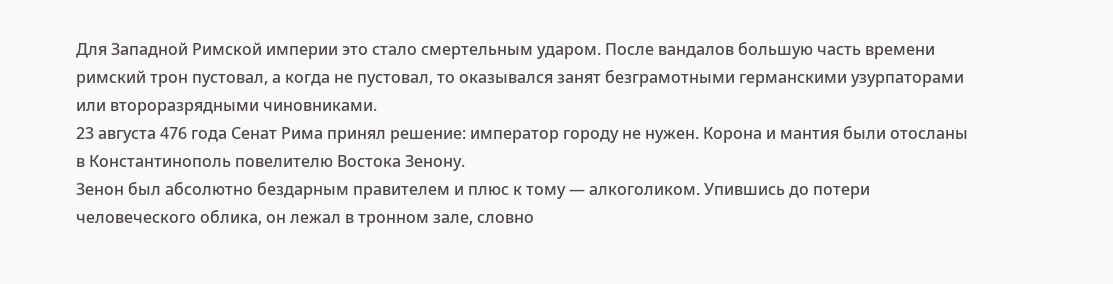Для Западной Римской империи это стало смертельным ударом. После вандалов большую часть времени римский трон пустовал, а когда не пустовал, то оказывался занят безграмотными германскими узурпаторами или второразрядными чиновниками.
23 августа 476 года Сенат Рима принял решение: император городу не нужен. Корона и мантия были отосланы в Константинополь повелителю Востока Зенону.
Зенон был абсолютно бездарным правителем и плюс к тому — алкоголиком. Упившись до потери человеческого облика, он лежал в тронном зале, словно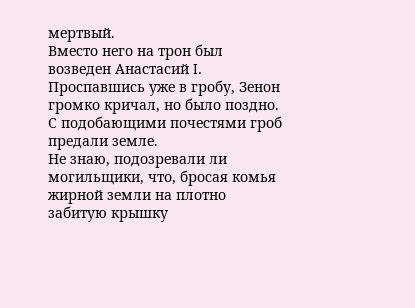мертвый.
Вместо него на трон был возведен Анастасий I. Проспавшись уже в гробу, Зенон громко кричал, но было поздно. С подобающими почестями гроб предали земле.
Не знаю, подозревали ли могильщики, что, бросая комья жирной земли на плотно забитую крышку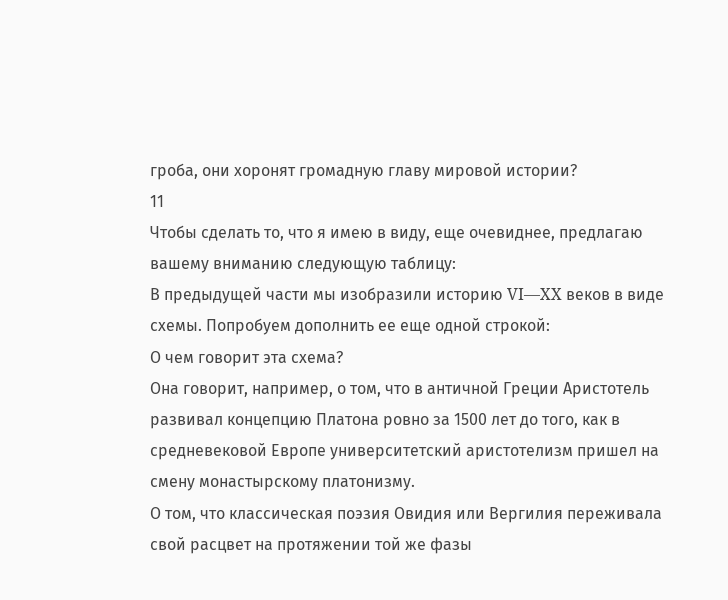гроба, они хоронят громадную главу мировой истории?
11
Чтобы сделать то, что я имею в виду, еще очевиднее, предлагаю вашему вниманию следующую таблицу:
В предыдущей части мы изобразили историю VI—XX веков в виде схемы. Попробуем дополнить ее еще одной строкой:
О чем говорит эта схема?
Она говорит, например, о том, что в античной Греции Аристотель развивал концепцию Платона ровно за 1500 лет до того, как в средневековой Европе университетский аристотелизм пришел на смену монастырскому платонизму.
О том, что классическая поэзия Овидия или Вергилия переживала свой расцвет на протяжении той же фазы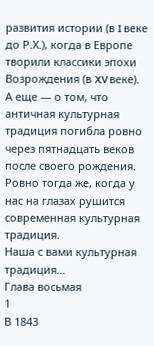развития истории (в I веке до Р.Х.), когда в Европе творили классики эпохи Возрождения (в XV веке).
А еще — о том, что античная культурная традиция погибла ровно через пятнадцать веков после своего рождения.
Ровно тогда же, когда у нас на глазах рушится современная культурная традиция.
Наша с вами культурная традиция…
Глава восьмая
1
В 1843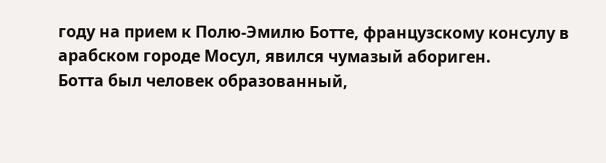году на прием к Полю-Эмилю Ботте, французскому консулу в арабском городе Мосул, явился чумазый абориген.
Ботта был человек образованный,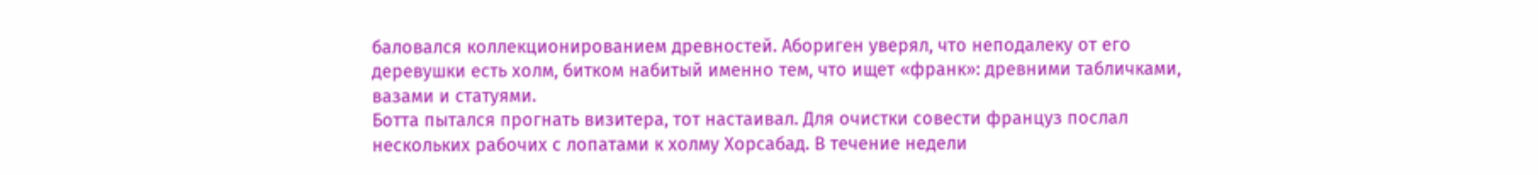баловался коллекционированием древностей. Абориген уверял, что неподалеку от его деревушки есть холм, битком набитый именно тем, что ищет «франк»: древними табличками, вазами и статуями.
Ботта пытался прогнать визитера, тот настаивал. Для очистки совести француз послал нескольких рабочих с лопатами к холму Хорсабад. В течение недели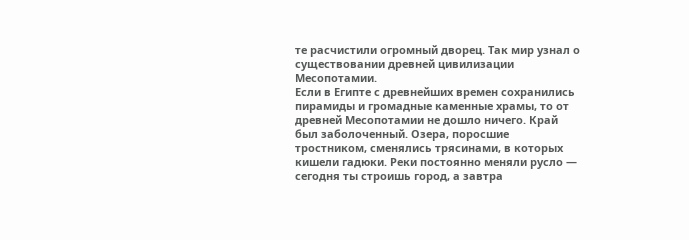те расчистили огромный дворец. Так мир узнал о существовании древней цивилизации Месопотамии.
Если в Египте с древнейших времен сохранились пирамиды и громадные каменные храмы, то от древней Месопотамии не дошло ничего. Край был заболоченный. Озера, поросшие тростником, сменялись трясинами, в которых кишели гадюки. Реки постоянно меняли русло — сегодня ты строишь город, а завтра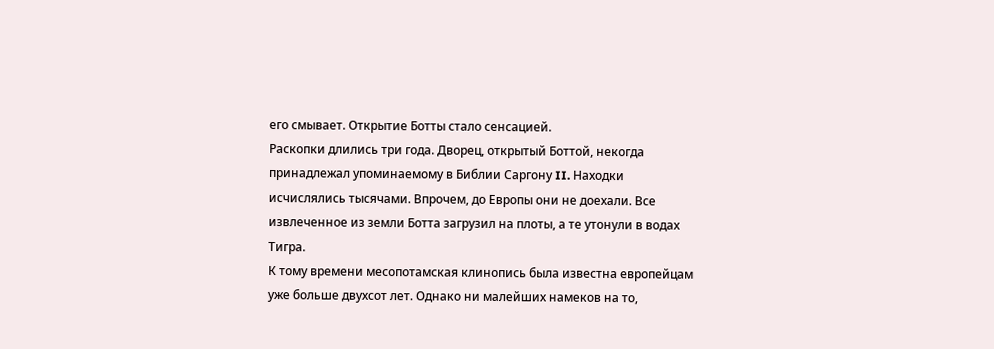его смывает. Открытие Ботты стало сенсацией.
Раскопки длились три года. Дворец, открытый Боттой, некогда принадлежал упоминаемому в Библии Саргону II. Находки исчислялись тысячами. Впрочем, до Европы они не доехали. Все извлеченное из земли Ботта загрузил на плоты, а те утонули в водах Тигра.
К тому времени месопотамская клинопись была известна европейцам уже больше двухсот лет. Однако ни малейших намеков на то,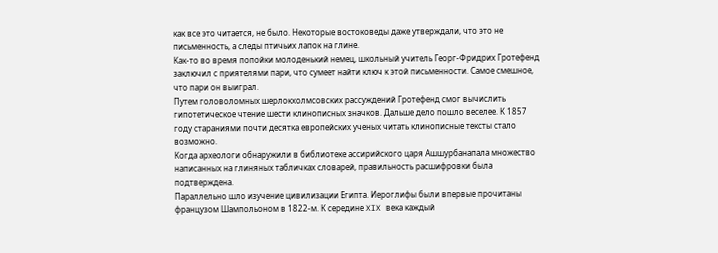как все это читается, не было. Некоторые востоковеды даже утверждали, что это не письменность, а следы птичьих лапок на глине.
Как-то во время попойки молоденький немец, школьный учитель Георг-Фридрих Гротефенд заключил с приятелями пари, что сумеет найти ключ к этой письменности. Самое смешное, что пари он выиграл.
Путем головоломных шерлокхолмсовских рассуждений Гротефенд смог вычислить гипотетическое чтение шести клинописных значков. Дальше дело пошло веселее. К 1857 году стараниями почти десятка европейских ученых читать клинописные тексты стало возможно.
Когда археологи обнаружили в библиотеке ассирийского царя Ашшурбанапала множество написанных на глиняных табличках словарей, правильность расшифровки была подтверждена.
Параллельно шло изучение цивилизации Египта. Иероглифы были впервые прочитаны французом Шампольоном в 1822-м. К середине XIX века каждый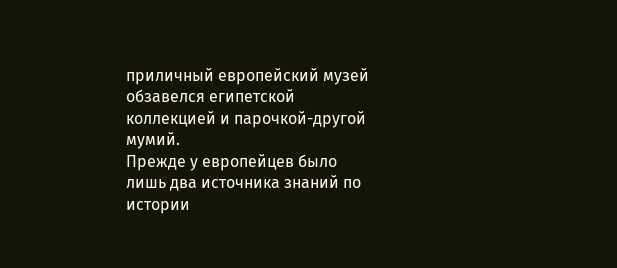приличный европейский музей обзавелся египетской коллекцией и парочкой-другой мумий.
Прежде у европейцев было лишь два источника знаний по истории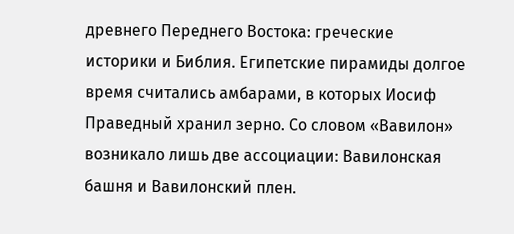древнего Переднего Востока: греческие историки и Библия. Египетские пирамиды долгое время считались амбарами, в которых Иосиф Праведный хранил зерно. Со словом «Вавилон» возникало лишь две ассоциации: Вавилонская башня и Вавилонский плен.